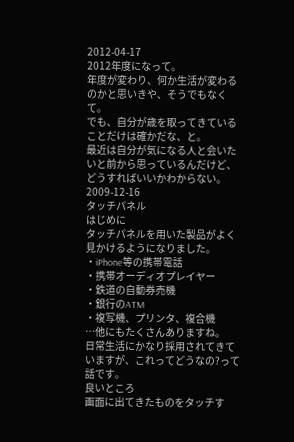2012-04-17
2012年度になって。
年度が変わり、何か生活が変わるのかと思いきや、そうでもなくて。
でも、自分が歳を取ってきていることだけは確かだな、と。
最近は自分が気になる人と会いたいと前から思っているんだけど、どうすればいいかわからない。
2009-12-16
タッチパネル
はじめに
タッチパネルを用いた製品がよく見かけるようになりました。
・iPhone等の携帯電話
・携帯オーディオプレイヤー
・鉄道の自動券売機
・銀行のATM
・複写機、プリンタ、複合機
…他にもたくさんありますね。
日常生活にかなり採用されてきていますが、これってどうなの?って話です。
良いところ
画面に出てきたものをタッチす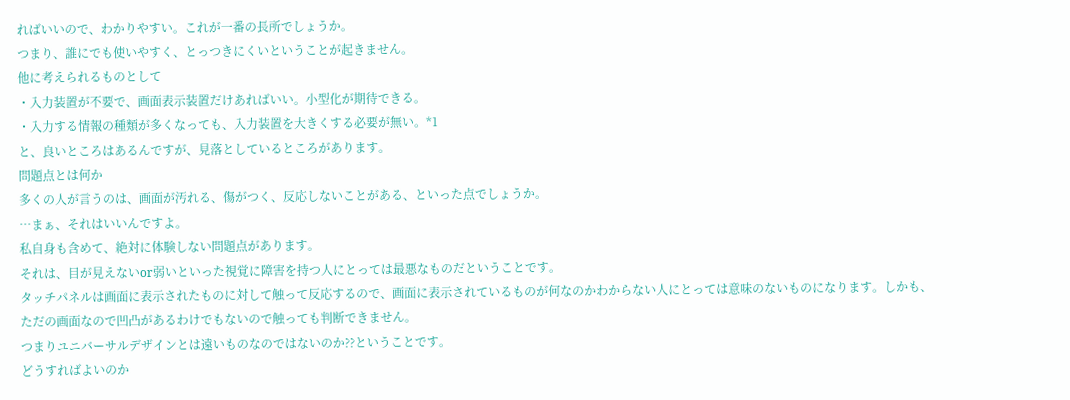ればいいので、わかりやすい。これが一番の長所でしょうか。
つまり、誰にでも使いやすく、とっつきにくいということが起きません。
他に考えられるものとして
・入力装置が不要で、画面表示装置だけあればいい。小型化が期待できる。
・入力する情報の種類が多くなっても、入力装置を大きくする必要が無い。*1
と、良いところはあるんですが、見落としているところがあります。
問題点とは何か
多くの人が言うのは、画面が汚れる、傷がつく、反応しないことがある、といった点でしょうか。
…まぁ、それはいいんですよ。
私自身も含めて、絶対に体験しない問題点があります。
それは、目が見えないor弱いといった視覚に障害を持つ人にとっては最悪なものだということです。
タッチパネルは画面に表示されたものに対して触って反応するので、画面に表示されているものが何なのかわからない人にとっては意味のないものになります。しかも、ただの画面なので凹凸があるわけでもないので触っても判断できません。
つまりユニバーサルデザインとは遠いものなのではないのか??ということです。
どうすればよいのか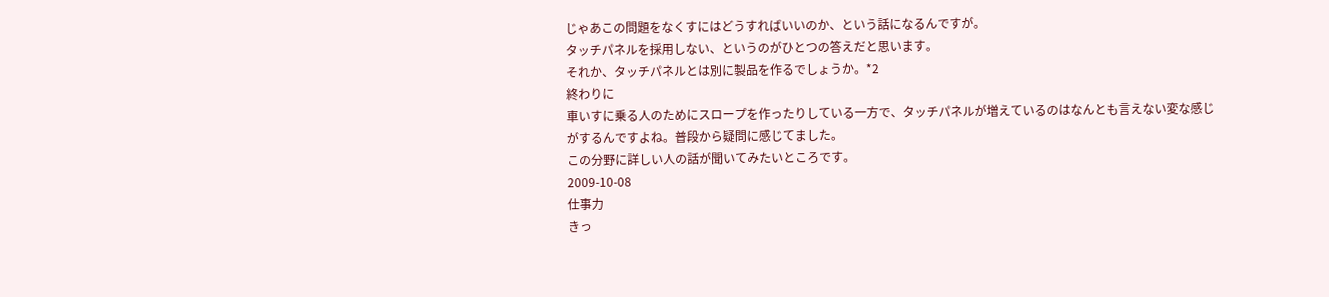じゃあこの問題をなくすにはどうすればいいのか、という話になるんですが。
タッチパネルを採用しない、というのがひとつの答えだと思います。
それか、タッチパネルとは別に製品を作るでしょうか。*2
終わりに
車いすに乗る人のためにスロープを作ったりしている一方で、タッチパネルが増えているのはなんとも言えない変な感じがするんですよね。普段から疑問に感じてました。
この分野に詳しい人の話が聞いてみたいところです。
2009-10-08
仕事力
きっ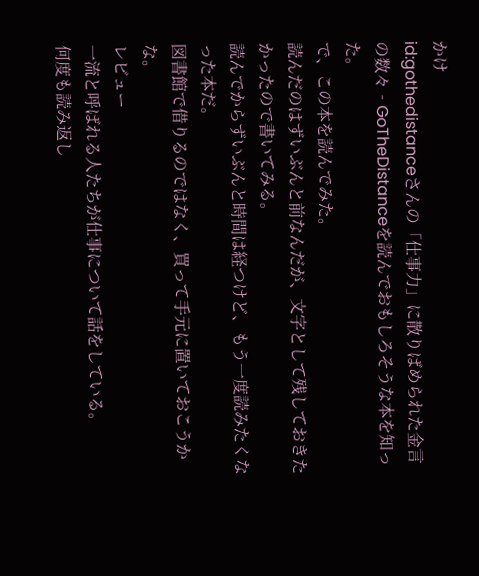かけ
id:gothedistanceさんの「仕事力」に散りばめられた金言の数々‐GoTheDistanceを読んでおもしろそうな本を知った。
で、この本を読んでみた。
読んだのはずいぶんと前なんだが、文字として残しておきたかったので書いてみる。
読んでからずいぶんと時間は経つけど、もう一度読みたくなった本だ。
図書館で借りるのではなく、買って手元に置いておこうかな。
レビュー
一流と呼ばれる人たちが仕事について話をしている。
何度も読み返し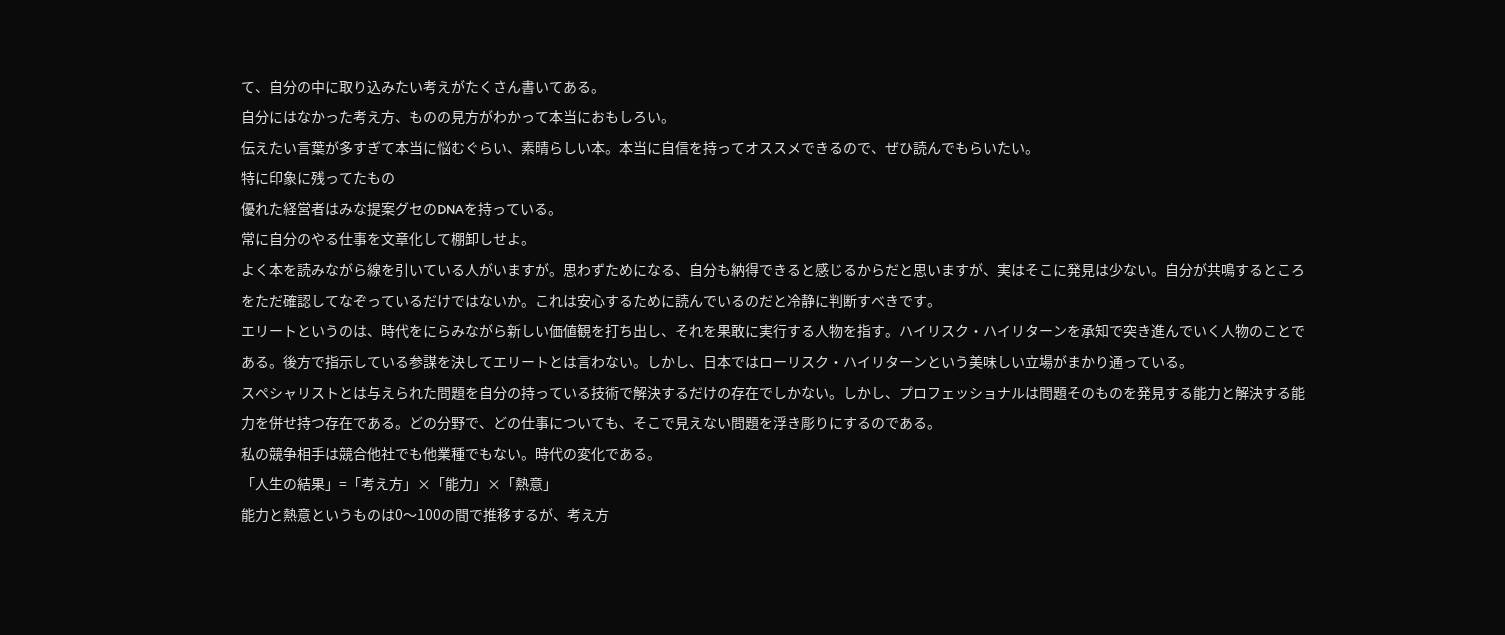て、自分の中に取り込みたい考えがたくさん書いてある。
自分にはなかった考え方、ものの見方がわかって本当におもしろい。
伝えたい言葉が多すぎて本当に悩むぐらい、素晴らしい本。本当に自信を持ってオススメできるので、ぜひ読んでもらいたい。
特に印象に残ってたもの
優れた経営者はみな提案グセのDNAを持っている。
常に自分のやる仕事を文章化して棚卸しせよ。
よく本を読みながら線を引いている人がいますが。思わずためになる、自分も納得できると感じるからだと思いますが、実はそこに発見は少ない。自分が共鳴するところをただ確認してなぞっているだけではないか。これは安心するために読んでいるのだと冷静に判断すべきです。
エリートというのは、時代をにらみながら新しい価値観を打ち出し、それを果敢に実行する人物を指す。ハイリスク・ハイリターンを承知で突き進んでいく人物のことである。後方で指示している参謀を決してエリートとは言わない。しかし、日本ではローリスク・ハイリターンという美味しい立場がまかり通っている。
スペシャリストとは与えられた問題を自分の持っている技術で解決するだけの存在でしかない。しかし、プロフェッショナルは問題そのものを発見する能力と解決する能力を併せ持つ存在である。どの分野で、どの仕事についても、そこで見えない問題を浮き彫りにするのである。
私の競争相手は競合他社でも他業種でもない。時代の変化である。
「人生の結果」=「考え方」×「能力」×「熱意」
能力と熱意というものは0〜100の間で推移するが、考え方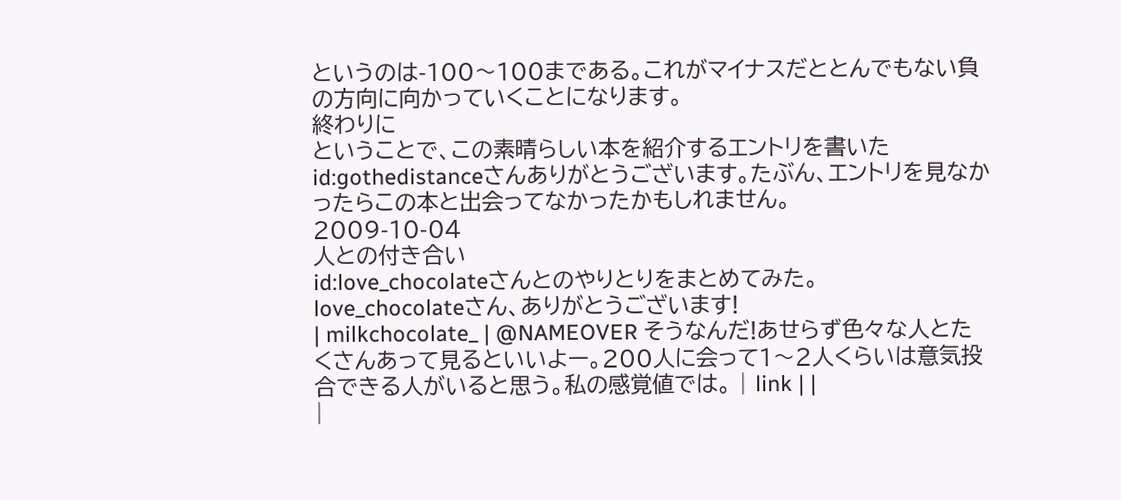というのは-100〜100まである。これがマイナスだととんでもない負の方向に向かっていくことになります。
終わりに
ということで、この素晴らしい本を紹介するエントリを書いたid:gothedistanceさんありがとうございます。たぶん、エントリを見なかったらこの本と出会ってなかったかもしれません。
2009-10-04
人との付き合い
id:love_chocolateさんとのやりとりをまとめてみた。
love_chocolateさん、ありがとうございます!
| milkchocolate_ | @NAMEOVER そうなんだ!あせらず色々な人とたくさんあって見るといいよー。200人に会って1〜2人くらいは意気投合できる人がいると思う。私の感覚値では。 | link | |
|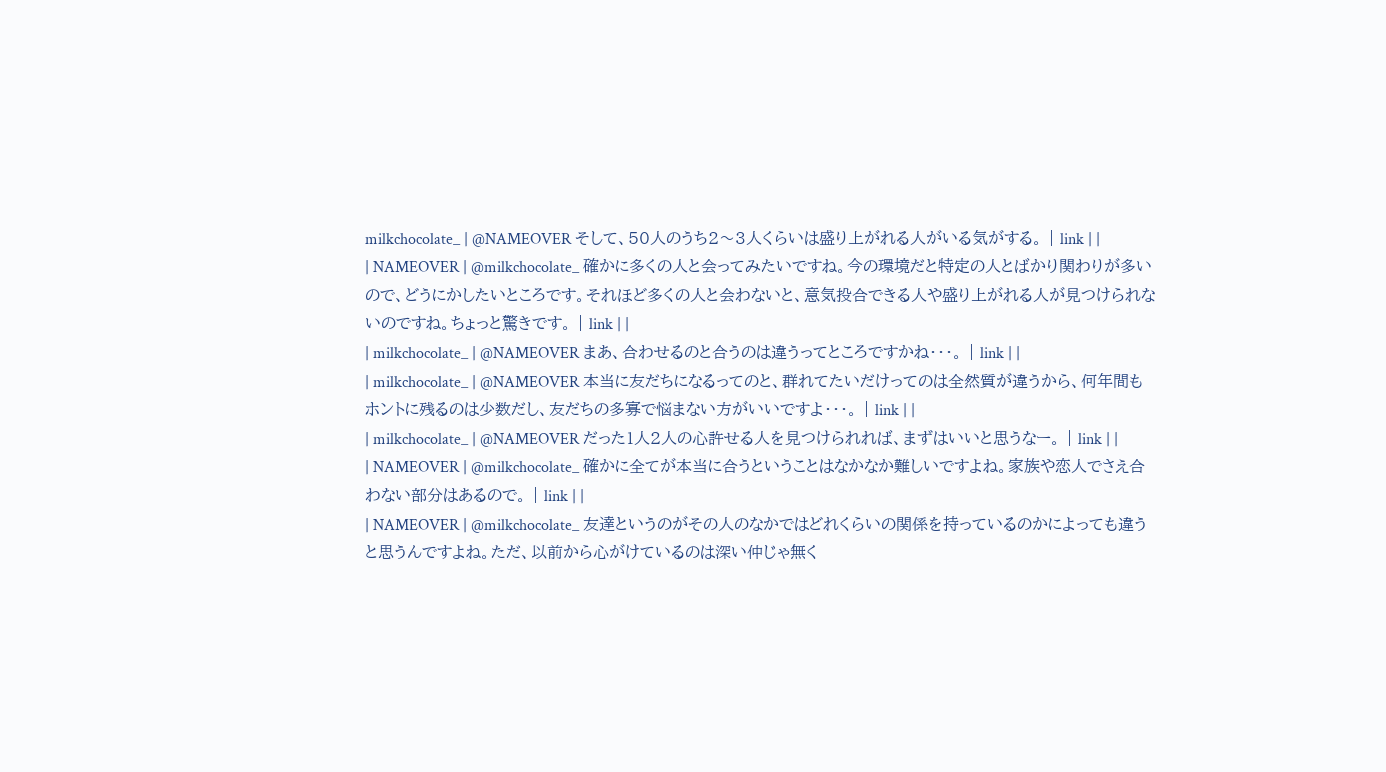milkchocolate_ | @NAMEOVER そして、50人のうち2〜3人くらいは盛り上がれる人がいる気がする。 | link | |
| NAMEOVER | @milkchocolate_ 確かに多くの人と会ってみたいですね。今の環境だと特定の人とばかり関わりが多いので、どうにかしたいところです。それほど多くの人と会わないと、意気投合できる人や盛り上がれる人が見つけられないのですね。ちょっと驚きです。 | link | |
| milkchocolate_ | @NAMEOVER まあ、合わせるのと合うのは違うってところですかね・・・。 | link | |
| milkchocolate_ | @NAMEOVER 本当に友だちになるってのと、群れてたいだけってのは全然質が違うから、何年間もホントに残るのは少数だし、友だちの多寡で悩まない方がいいですよ・・・。 | link | |
| milkchocolate_ | @NAMEOVER だった1人2人の心許せる人を見つけられれば、まずはいいと思うなー。 | link | |
| NAMEOVER | @milkchocolate_ 確かに全てが本当に合うということはなかなか難しいですよね。家族や恋人でさえ合わない部分はあるので。 | link | |
| NAMEOVER | @milkchocolate_ 友達というのがその人のなかではどれくらいの関係を持っているのかによっても違うと思うんですよね。ただ、以前から心がけているのは深い仲じゃ無く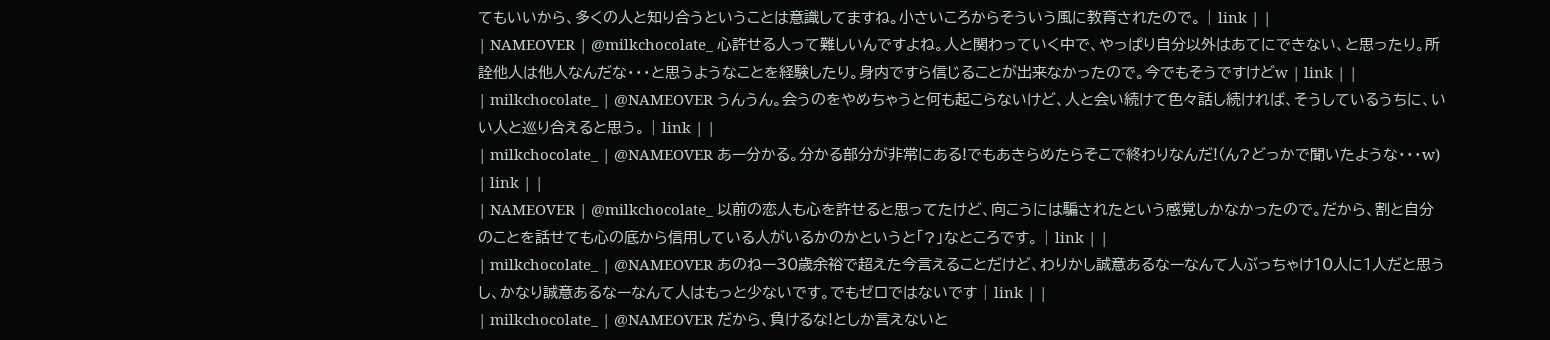てもいいから、多くの人と知り合うということは意識してますね。小さいころからそういう風に教育されたので。 | link | |
| NAMEOVER | @milkchocolate_ 心許せる人って難しいんですよね。人と関わっていく中で、やっぱり自分以外はあてにできない、と思ったり。所詮他人は他人なんだな・・・と思うようなことを経験したり。身内ですら信じることが出来なかったので。今でもそうですけどw | link | |
| milkchocolate_ | @NAMEOVER うんうん。会うのをやめちゃうと何も起こらないけど、人と会い続けて色々話し続ければ、そうしているうちに、いい人と巡り合えると思う。 | link | |
| milkchocolate_ | @NAMEOVER あー分かる。分かる部分が非常にある!でもあきらめたらそこで終わりなんだ!(ん?どっかで聞いたような・・・w) | link | |
| NAMEOVER | @milkchocolate_ 以前の恋人も心を許せると思ってたけど、向こうには騙されたという感覚しかなかったので。だから、割と自分のことを話せても心の底から信用している人がいるかのかというと「?」なところです。 | link | |
| milkchocolate_ | @NAMEOVER あのねー30歳余裕で超えた今言えることだけど、わりかし誠意あるなーなんて人ぶっちゃけ10人に1人だと思うし、かなり誠意あるなーなんて人はもっと少ないです。でもゼロではないです | link | |
| milkchocolate_ | @NAMEOVER だから、負けるな!としか言えないと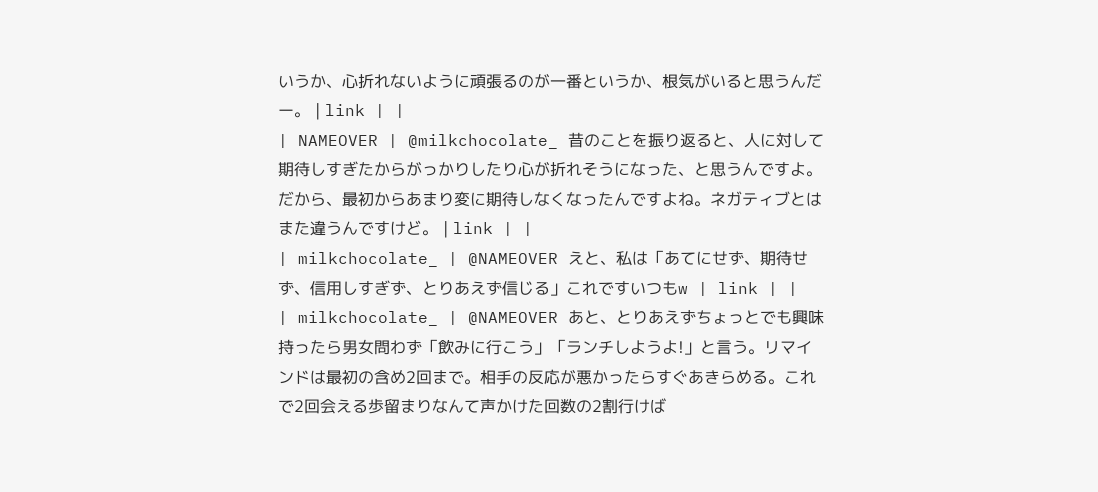いうか、心折れないように頑張るのが一番というか、根気がいると思うんだー。 | link | |
| NAMEOVER | @milkchocolate_ 昔のことを振り返ると、人に対して期待しすぎたからがっかりしたり心が折れそうになった、と思うんですよ。だから、最初からあまり変に期待しなくなったんですよね。ネガティブとはまた違うんですけど。 | link | |
| milkchocolate_ | @NAMEOVER えと、私は「あてにせず、期待せず、信用しすぎず、とりあえず信じる」これですいつもw | link | |
| milkchocolate_ | @NAMEOVER あと、とりあえずちょっとでも興味持ったら男女問わず「飲みに行こう」「ランチしようよ!」と言う。リマインドは最初の含め2回まで。相手の反応が悪かったらすぐあきらめる。これで2回会える歩留まりなんて声かけた回数の2割行けば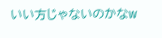いい方じゃないのかなw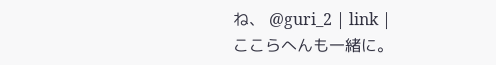ね、 @guri_2 | link |
ここらへんも一緒に。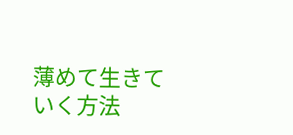薄めて生きていく方法